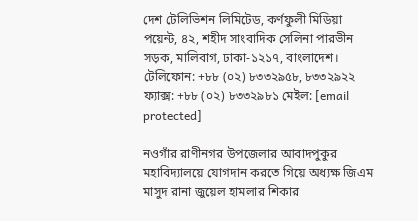দেশ টেলিভিশন লিমিটেড, কর্ণফুলী মিডিয়া পয়েন্ট, ৪২, শহীদ সাংবাদিক সেলিনা পারভীন সড়ক, মালিবাগ, ঢাকা-১২১৭, বাংলাদেশ।
টেলিফোন: +৮৮ (০২) ৮৩৩২৯৫৮, ৮৩৩২৯২২ ফ্যাক্স: +৮৮ (০২) ৮৩৩২৯৮১ মেইল: [email protected]

নওগাঁর রাণীনগর উপজেলার আবাদপুকুর মহাবিদ্যালয়ে যোগদান করতে গিয়ে অধ্যক্ষ জিএম মাসুদ রানা জুয়েল হামলার শিকার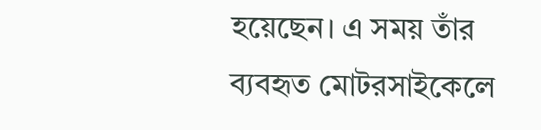হয়েছেন। এ সময় তাঁর ব্যবহৃত মোটরসাইকেলে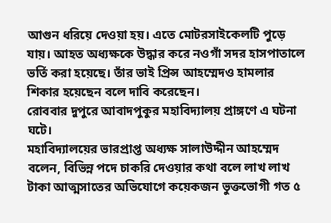আগুন ধরিয়ে দেওয়া হয়। এতে মোটরসাইকেলটি পুড়ে যায়। আহত অধ্যক্ষকে উদ্ধার করে নওগাঁ সদর হাসপাতালে ভর্তি করা হয়েছে। তাঁর ভাই প্রিন্স আহম্মেদও হামলার শিকার হয়েছেন বলে দাবি করেছেন।
রোববার দুপুরে আবাদপুকুর মহাবিদ্যালয় প্রাঙ্গণে এ ঘটনা ঘটে।
মহাবিদ্যালয়ের ভারপ্রাপ্ত অধ্যক্ষ সালাউদ্দীন আহম্মেদ বলেন, বিভিন্ন পদে চাকরি দেওয়ার কথা বলে লাখ লাখ টাকা আত্মসাতের অভিযোগে কয়েকজন ভুক্তভোগী গত ৫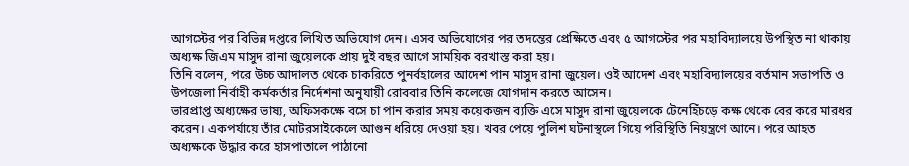আগস্টের পর বিভিন্ন দপ্তরে লিখিত অভিযোগ দেন। এসব অভিযোগের পর তদন্তের প্রেক্ষিতে এবং ৫ আগস্টের পর মহাবিদ্যালয়ে উপস্থিত না থাকায় অধ্যক্ষ জিএম মাসুদ রানা জুয়েলকে প্রায় দুই বছর আগে সাময়িক বরখাস্ত করা হয়।
তিনি বলেন, পরে উচ্চ আদালত থেকে চাকরিতে পুনর্বহালের আদেশ পান মাসুদ রানা জুয়েল। ওই আদেশ এবং মহাবিদ্যালয়ের বর্তমান সভাপতি ও উপজেলা নির্বাহী কর্মকর্তার নির্দেশনা অনুযায়ী রোববার তিনি কলেজে যোগদান করতে আসেন।
ভারপ্রাপ্ত অধ্যক্ষের ভাষ্য, অফিসকক্ষে বসে চা পান করার সময় কয়েকজন ব্যক্তি এসে মাসুদ রানা জুয়েলকে টেনেহিঁচড়ে কক্ষ থেকে বের করে মারধর করেন। একপর্যায়ে তাঁর মোটরসাইকেলে আগুন ধরিয়ে দেওয়া হয়। খবর পেয়ে পুলিশ ঘটনাস্থলে গিয়ে পরিস্থিতি নিয়ন্ত্রণে আনে। পরে আহত অধ্যক্ষকে উদ্ধার করে হাসপাতালে পাঠানো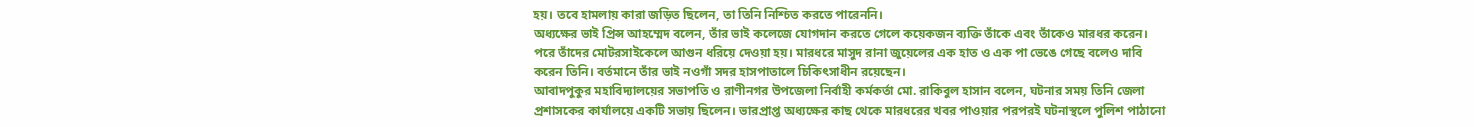হয়। তবে হামলায় কারা জড়িত ছিলেন, তা তিনি নিশ্চিত করতে পারেননি।
অধ্যক্ষের ভাই প্রিন্স আহম্মেদ বলেন, তাঁর ভাই কলেজে যোগদান করতে গেলে কয়েকজন ব্যক্তি তাঁকে এবং তাঁকেও মারধর করেন। পরে তাঁদের মোটরসাইকেলে আগুন ধরিয়ে দেওয়া হয়। মারধরে মাসুদ রানা জুয়েলের এক হাত ও এক পা ভেঙে গেছে বলেও দাবি করেন তিনি। বর্তমানে তাঁর ভাই নওগাঁ সদর হাসপাতালে চিকিৎসাধীন রয়েছেন।
আবাদপুকুর মহাবিদ্যালয়ের সভাপতি ও রাণীনগর উপজেলা নির্বাহী কর্মকর্তা মো. রাকিবুল হাসান বলেন, ঘটনার সময় তিনি জেলা প্রশাসকের কার্যালয়ে একটি সভায় ছিলেন। ভারপ্রাপ্ত অধ্যক্ষের কাছ থেকে মারধরের খবর পাওয়ার পরপরই ঘটনাস্থলে পুলিশ পাঠানো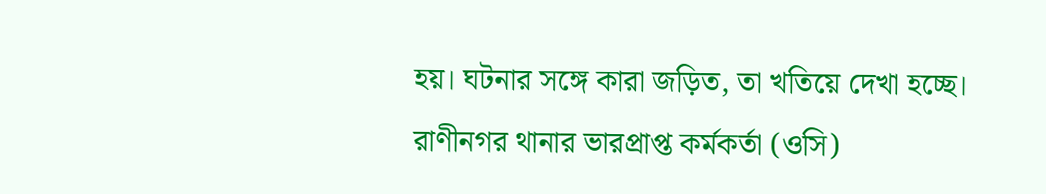হয়। ঘটনার সঙ্গে কারা জড়িত, তা খতিয়ে দেখা হচ্ছে।
রাণীনগর থানার ভারপ্রাপ্ত কর্মকর্তা (ওসি)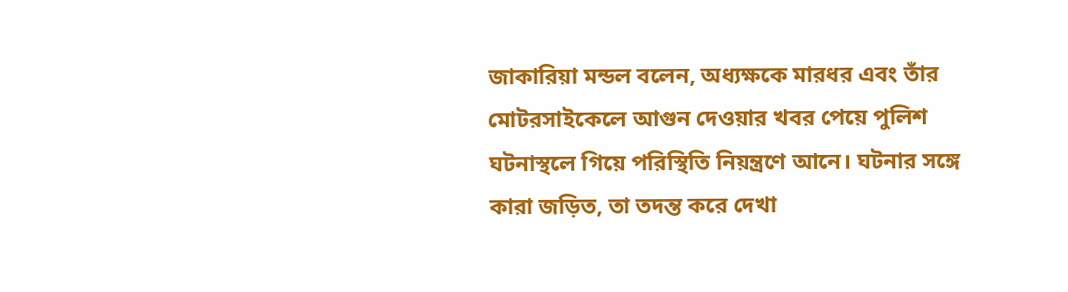জাকারিয়া মন্ডল বলেন, অধ্যক্ষকে মারধর এবং তাঁর মোটরসাইকেলে আগুন দেওয়ার খবর পেয়ে পুলিশ ঘটনাস্থলে গিয়ে পরিস্থিতি নিয়ন্ত্রণে আনে। ঘটনার সঙ্গে কারা জড়িত, তা তদন্ত করে দেখা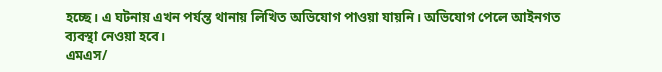হচ্ছে। এ ঘটনায় এখন পর্যন্ত থানায় লিখিত অভিযোগ পাওয়া যায়নি। অভিযোগ পেলে আইনগত ব্যবস্থা নেওয়া হবে।
এমএস/